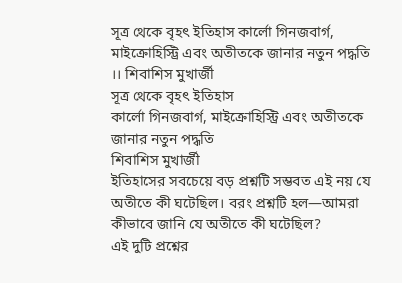সূত্র থেকে বৃহৎ ইতিহাস কার্লো গিনজবার্গ, মাইক্রোহিস্ট্রি এবং অতীতকে জানার নতুন পদ্ধতি ।। শিবাশিস মুখার্জী
সূত্র থেকে বৃহৎ ইতিহাস
কার্লো গিনজবার্গ, মাইক্রোহিস্ট্রি এবং অতীতকে জানার নতুন পদ্ধতি
শিবাশিস মুখার্জী
ইতিহাসের সবচেয়ে বড় প্রশ্নটি সম্ভবত এই নয় যে অতীতে কী ঘটেছিল। বরং প্রশ্নটি হল—আমরা কীভাবে জানি যে অতীতে কী ঘটেছিল?
এই দুটি প্রশ্নের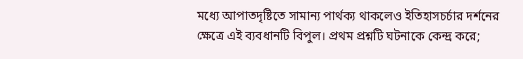মধ্যে আপাতদৃষ্টিতে সামান্য পার্থক্য থাকলেও ইতিহাসচর্চার দর্শনের ক্ষেত্রে এই ব্যবধানটি বিপুল। প্রথম প্রশ্নটি ঘটনাকে কেন্দ্র করে;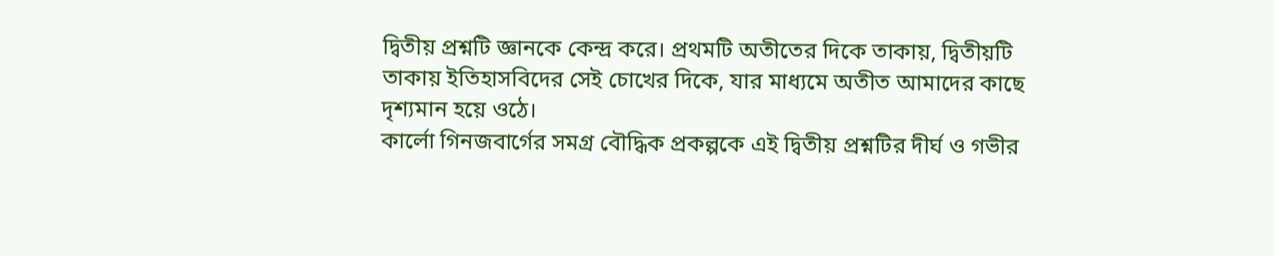দ্বিতীয় প্রশ্নটি জ্ঞানকে কেন্দ্র করে। প্রথমটি অতীতের দিকে তাকায়, দ্বিতীয়টি তাকায় ইতিহাসবিদের সেই চোখের দিকে, যার মাধ্যমে অতীত আমাদের কাছে দৃশ্যমান হয়ে ওঠে।
কার্লো গিনজবার্গের সমগ্র বৌদ্ধিক প্রকল্পকে এই দ্বিতীয় প্রশ্নটির দীর্ঘ ও গভীর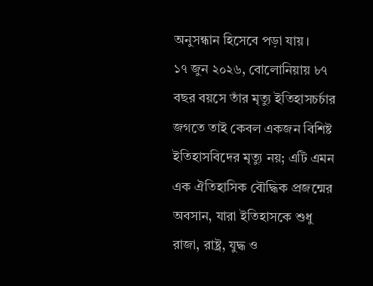অনুসন্ধান হিসেবে পড়া যায়।
১৭ জুন ২০২৬, বোলোনিয়ায় ৮৭ বছর বয়সে তাঁর মৃত্যু ইতিহাসচর্চার জগতে তাই কেবল একজন বিশিষ্ট ইতিহাসবিদের মৃত্যু নয়; এটি এমন এক ঐতিহাসিক বৌদ্ধিক প্রজন্মের অবসান, যারা ইতিহাসকে শুধু রাজা, রাষ্ট্র, যুদ্ধ ও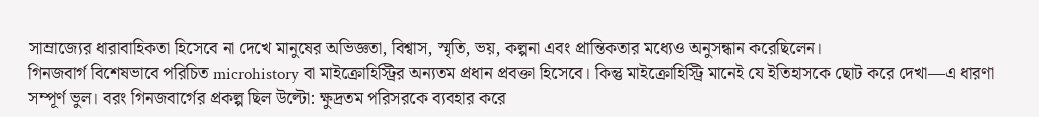সাম্রাজ্যের ধারাবাহিকতা হিসেবে না দেখে মানুষের অভিজ্ঞতা, বিশ্বাস, স্মৃতি, ভয়, কল্পনা এবং প্রান্তিকতার মধ্যেও অনুসন্ধান করেছিলেন।
গিনজবার্গ বিশেষভাবে পরিচিত microhistory বা মাইক্রোহিস্ট্রির অন্যতম প্রধান প্রবক্তা হিসেবে। কিন্তু মাইক্রোহিস্ট্রি মানেই যে ইতিহাসকে ছোট করে দেখা—এ ধারণা সম্পূর্ণ ভুল। বরং গিনজবার্গের প্রকল্প ছিল উল্টো: ক্ষুদ্রতম পরিসরকে ব্যবহার করে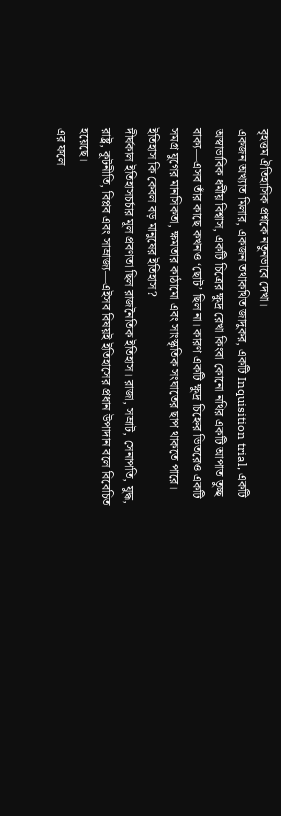বৃহত্তম ঐতিহাসিক প্রশ্নকে নতুনভাবে দেখা।
একজন অখ্যাত মিলার, একজন তথাকথিত জাদুকর, একটি Inquisition trial, একটি অস্বাভাবিক ধর্মীয় বিশ্বাস, একটি চিত্রের ক্ষুদ্র রেখা কিংবা কোনো নথির একটি আপাত তুচ্ছ বাক্য—এসব তাঁর কাছে কখনও ‘ছোট’ ছিল না। কারণ একটি ক্ষুদ্র চিহ্নের ভিতরেও একটি সমগ্র যুগের মানসিকতা, ক্ষমতার কাঠামো এবং সাংস্কৃতিক সংঘাতের ছাপ থাকতে পারে।
ইতিহাস কি কেবল বড় মানুষের ইতিহাস?
দীর্ঘকাল ইতিহাসচর্চার মূল প্রবণতা ছিল রাজনৈতিক ইতিহাস। রাজা, সম্রাট, সেনাপতি, যুদ্ধ, রাষ্ট্র, কূটনীতি, বিপ্লব এবং সাম্রাজ্য—এইসব বিষয়ই ইতিহাসের প্রধান উপাদান বলে বিবেচিত হয়েছে।
এর ফলে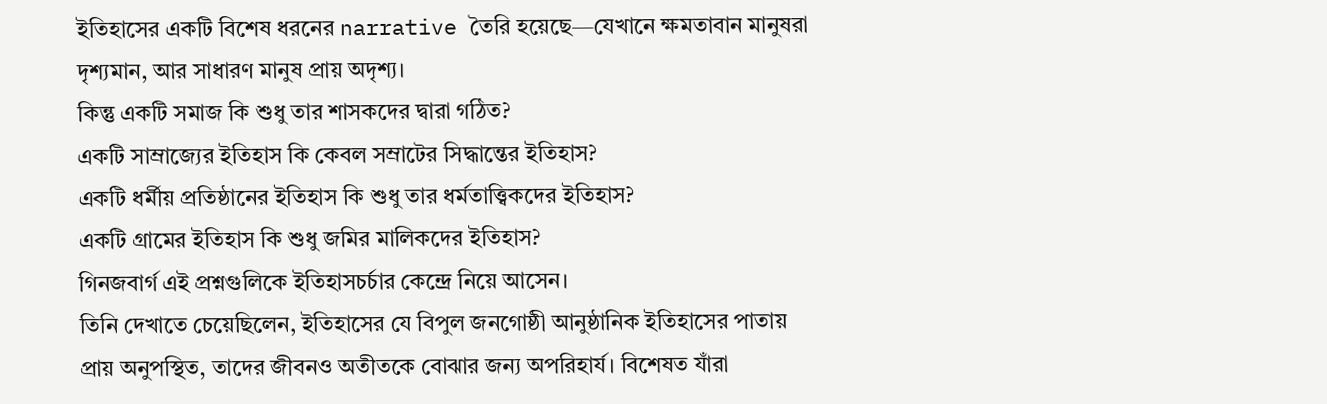ইতিহাসের একটি বিশেষ ধরনের narrative তৈরি হয়েছে—যেখানে ক্ষমতাবান মানুষরা দৃশ্যমান, আর সাধারণ মানুষ প্রায় অদৃশ্য।
কিন্তু একটি সমাজ কি শুধু তার শাসকদের দ্বারা গঠিত?
একটি সাম্রাজ্যের ইতিহাস কি কেবল সম্রাটের সিদ্ধান্তের ইতিহাস?
একটি ধর্মীয় প্রতিষ্ঠানের ইতিহাস কি শুধু তার ধর্মতাত্ত্বিকদের ইতিহাস?
একটি গ্রামের ইতিহাস কি শুধু জমির মালিকদের ইতিহাস?
গিনজবার্গ এই প্রশ্নগুলিকে ইতিহাসচর্চার কেন্দ্রে নিয়ে আসেন।
তিনি দেখাতে চেয়েছিলেন, ইতিহাসের যে বিপুল জনগোষ্ঠী আনুষ্ঠানিক ইতিহাসের পাতায় প্রায় অনুপস্থিত, তাদের জীবনও অতীতকে বোঝার জন্য অপরিহার্য। বিশেষত যাঁরা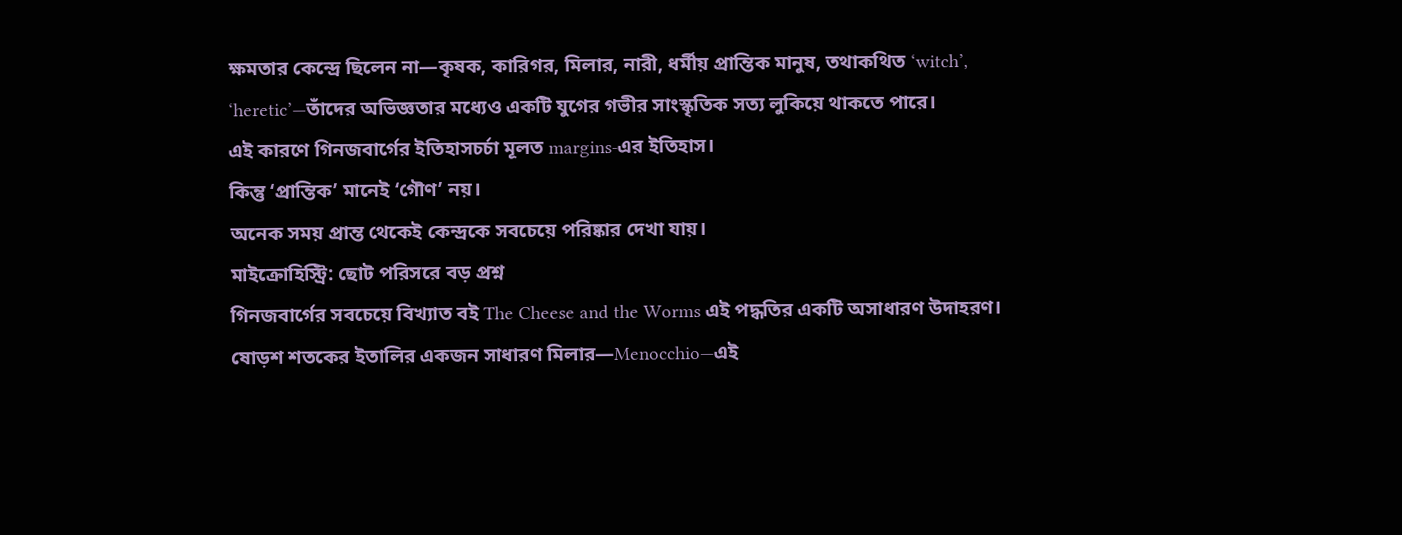ক্ষমতার কেন্দ্রে ছিলেন না—কৃষক, কারিগর, মিলার, নারী, ধর্মীয় প্রান্তিক মানুষ, তথাকথিত ‘witch’, ‘heretic’—তাঁদের অভিজ্ঞতার মধ্যেও একটি যুগের গভীর সাংস্কৃতিক সত্য লুকিয়ে থাকতে পারে।
এই কারণে গিনজবার্গের ইতিহাসচর্চা মূলত margins-এর ইতিহাস।
কিন্তু ‘প্রান্তিক’ মানেই ‘গৌণ’ নয়।
অনেক সময় প্রান্ত থেকেই কেন্দ্রকে সবচেয়ে পরিষ্কার দেখা যায়।
মাইক্রোহিস্ট্রি: ছোট পরিসরে বড় প্রশ্ন
গিনজবার্গের সবচেয়ে বিখ্যাত বই The Cheese and the Worms এই পদ্ধতির একটি অসাধারণ উদাহরণ।
ষোড়শ শতকের ইতালির একজন সাধারণ মিলার—Menocchio—এই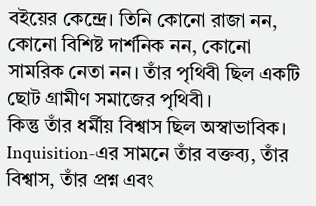বইয়ের কেন্দ্রে। তিনি কোনো রাজা নন, কোনো বিশিষ্ট দার্শনিক নন, কোনো সামরিক নেতা নন। তাঁর পৃথিবী ছিল একটি ছোট গ্রামীণ সমাজের পৃথিবী।
কিন্তু তাঁর ধর্মীয় বিশ্বাস ছিল অস্বাভাবিক।
Inquisition-এর সামনে তাঁর বক্তব্য, তাঁর বিশ্বাস, তাঁর প্রশ্ন এবং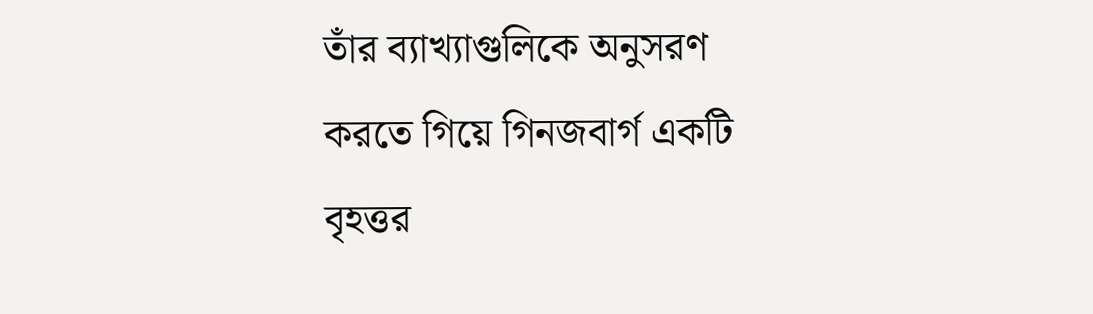তাঁর ব্যাখ্যাগুলিকে অনুসরণ করতে গিয়ে গিনজবার্গ একটি বৃহত্তর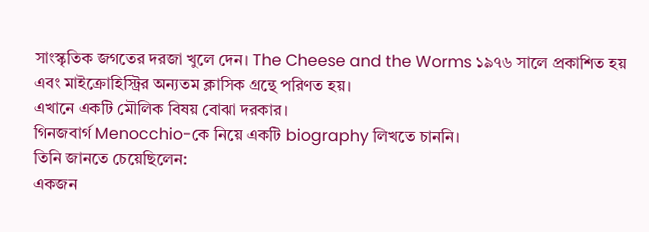সাংস্কৃতিক জগতের দরজা খুলে দেন। The Cheese and the Worms ১৯৭৬ সালে প্রকাশিত হয় এবং মাইক্রোহিস্ট্রির অন্যতম ক্লাসিক গ্রন্থে পরিণত হয়।
এখানে একটি মৌলিক বিষয় বোঝা দরকার।
গিনজবার্গ Menocchio-কে নিয়ে একটি biography লিখতে চাননি।
তিনি জানতে চেয়েছিলেন:
একজন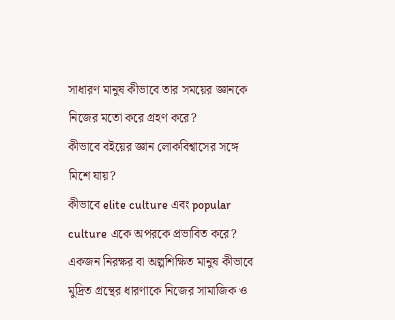সাধারণ মানুষ কীভাবে তার সময়ের জ্ঞানকে নিজের মতো করে গ্রহণ করে?
কীভাবে বইয়ের জ্ঞান লোকবিশ্বাসের সঙ্গে মিশে যায়?
কীভাবে elite culture এবং popular culture একে অপরকে প্রভাবিত করে?
একজন নিরক্ষর বা অল্পশিক্ষিত মানুষ কীভাবে মুদ্রিত গ্রন্থের ধারণাকে নিজের সামাজিক ও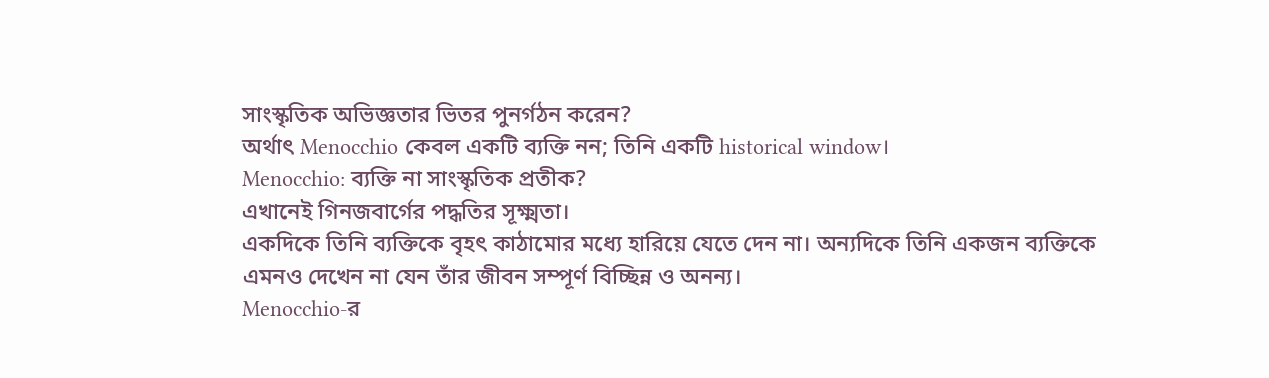সাংস্কৃতিক অভিজ্ঞতার ভিতর পুনর্গঠন করেন?
অর্থাৎ Menocchio কেবল একটি ব্যক্তি নন; তিনি একটি historical window।
Menocchio: ব্যক্তি না সাংস্কৃতিক প্রতীক?
এখানেই গিনজবার্গের পদ্ধতির সূক্ষ্মতা।
একদিকে তিনি ব্যক্তিকে বৃহৎ কাঠামোর মধ্যে হারিয়ে যেতে দেন না। অন্যদিকে তিনি একজন ব্যক্তিকে এমনও দেখেন না যেন তাঁর জীবন সম্পূর্ণ বিচ্ছিন্ন ও অনন্য।
Menocchio-র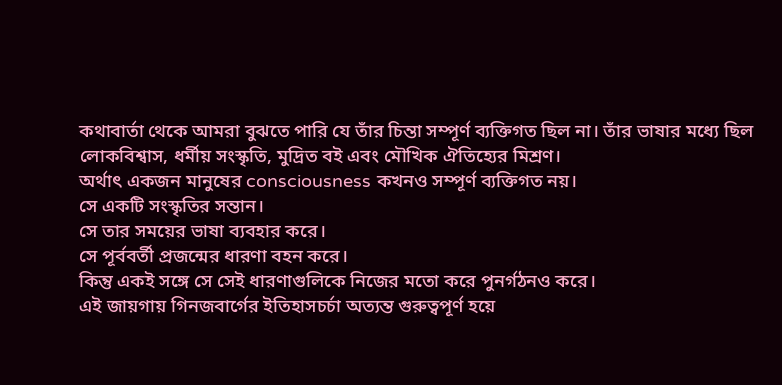কথাবার্তা থেকে আমরা বুঝতে পারি যে তাঁর চিন্তা সম্পূর্ণ ব্যক্তিগত ছিল না। তাঁর ভাষার মধ্যে ছিল লোকবিশ্বাস, ধর্মীয় সংস্কৃতি, মুদ্রিত বই এবং মৌখিক ঐতিহ্যের মিশ্রণ।
অর্থাৎ একজন মানুষের consciousness কখনও সম্পূর্ণ ব্যক্তিগত নয়।
সে একটি সংস্কৃতির সন্তান।
সে তার সময়ের ভাষা ব্যবহার করে।
সে পূর্ববর্তী প্রজন্মের ধারণা বহন করে।
কিন্তু একই সঙ্গে সে সেই ধারণাগুলিকে নিজের মতো করে পুনর্গঠনও করে।
এই জায়গায় গিনজবার্গের ইতিহাসচর্চা অত্যন্ত গুরুত্বপূর্ণ হয়ে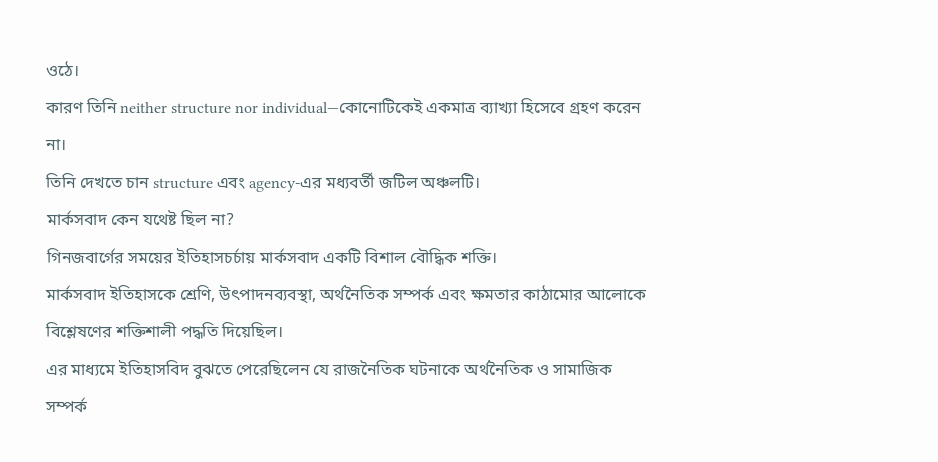ওঠে।
কারণ তিনি neither structure nor individual—কোনোটিকেই একমাত্র ব্যাখ্যা হিসেবে গ্রহণ করেন না।
তিনি দেখতে চান structure এবং agency-এর মধ্যবর্তী জটিল অঞ্চলটি।
মার্কসবাদ কেন যথেষ্ট ছিল না?
গিনজবার্গের সময়ের ইতিহাসচর্চায় মার্কসবাদ একটি বিশাল বৌদ্ধিক শক্তি।
মার্কসবাদ ইতিহাসকে শ্রেণি, উৎপাদনব্যবস্থা, অর্থনৈতিক সম্পর্ক এবং ক্ষমতার কাঠামোর আলোকে বিশ্লেষণের শক্তিশালী পদ্ধতি দিয়েছিল।
এর মাধ্যমে ইতিহাসবিদ বুঝতে পেরেছিলেন যে রাজনৈতিক ঘটনাকে অর্থনৈতিক ও সামাজিক সম্পর্ক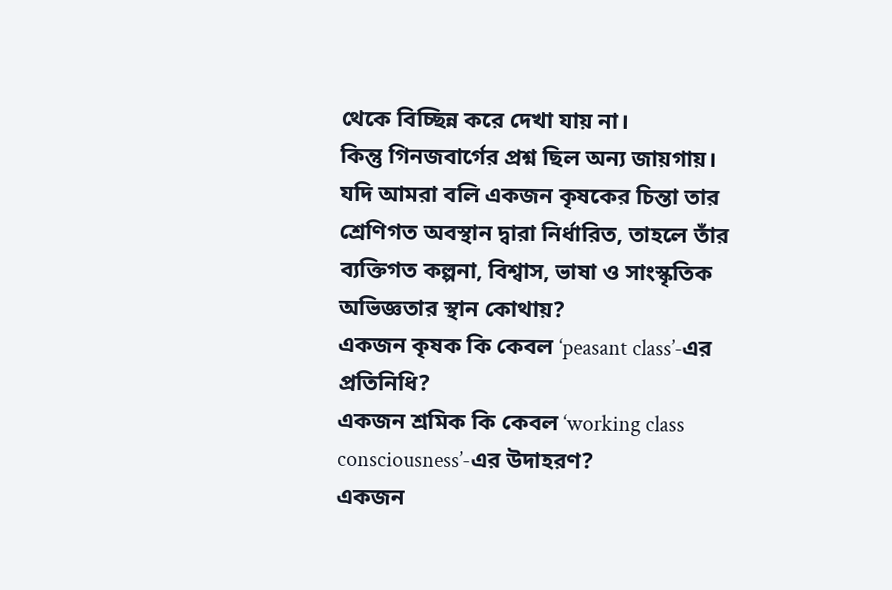থেকে বিচ্ছিন্ন করে দেখা যায় না।
কিন্তু গিনজবার্গের প্রশ্ন ছিল অন্য জায়গায়।
যদি আমরা বলি একজন কৃষকের চিন্তা তার শ্রেণিগত অবস্থান দ্বারা নির্ধারিত, তাহলে তাঁর ব্যক্তিগত কল্পনা, বিশ্বাস, ভাষা ও সাংস্কৃতিক অভিজ্ঞতার স্থান কোথায়?
একজন কৃষক কি কেবল ‘peasant class’-এর প্রতিনিধি?
একজন শ্রমিক কি কেবল ‘working class consciousness’-এর উদাহরণ?
একজন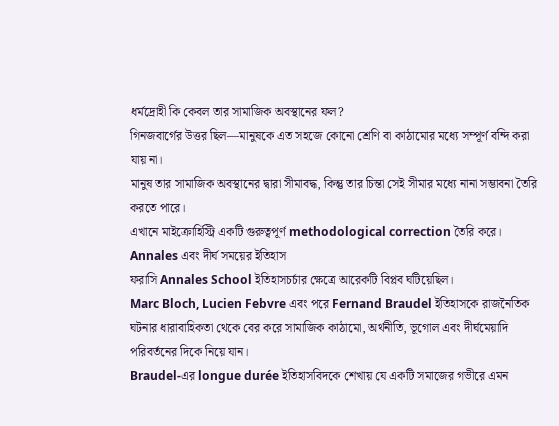ধর্মদ্রোহী কি কেবল তার সামাজিক অবস্থানের ফল?
গিনজবার্গের উত্তর ছিল—মানুষকে এত সহজে কোনো শ্রেণি বা কাঠামোর মধ্যে সম্পূর্ণ বন্দি করা যায় না।
মানুষ তার সামাজিক অবস্থানের দ্বারা সীমাবদ্ধ, কিন্তু তার চিন্তা সেই সীমার মধ্যে নানা সম্ভাবনা তৈরি করতে পারে।
এখানে মাইক্রোহিস্ট্রি একটি গুরুত্বপূর্ণ methodological correction তৈরি করে।
Annales এবং দীর্ঘ সময়ের ইতিহাস
ফরাসি Annales School ইতিহাসচর্চার ক্ষেত্রে আরেকটি বিপ্লব ঘটিয়েছিল।
Marc Bloch, Lucien Febvre এবং পরে Fernand Braudel ইতিহাসকে রাজনৈতিক ঘটনার ধারাবাহিকতা থেকে বের করে সামাজিক কাঠামো, অর্থনীতি, ভূগোল এবং দীর্ঘমেয়াদি পরিবর্তনের দিকে নিয়ে যান।
Braudel-এর longue durée ইতিহাসবিদকে শেখায় যে একটি সমাজের গভীরে এমন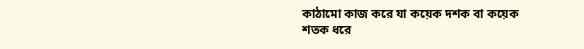কাঠামো কাজ করে যা কয়েক দশক বা কয়েক শতক ধরে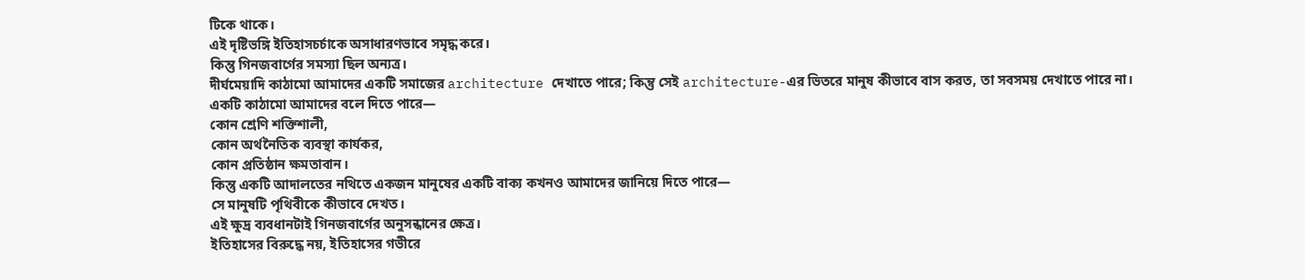টিকে থাকে।
এই দৃষ্টিভঙ্গি ইতিহাসচর্চাকে অসাধারণভাবে সমৃদ্ধ করে।
কিন্তু গিনজবার্গের সমস্যা ছিল অন্যত্র।
দীর্ঘমেয়াদি কাঠামো আমাদের একটি সমাজের architecture দেখাতে পারে; কিন্তু সেই architecture-এর ভিতরে মানুষ কীভাবে বাস করত, তা সবসময় দেখাতে পারে না।
একটি কাঠামো আমাদের বলে দিতে পারে—
কোন শ্রেণি শক্তিশালী,
কোন অর্থনৈতিক ব্যবস্থা কার্যকর,
কোন প্রতিষ্ঠান ক্ষমতাবান।
কিন্তু একটি আদালতের নথিতে একজন মানুষের একটি বাক্য কখনও আমাদের জানিয়ে দিতে পারে—
সে মানুষটি পৃথিবীকে কীভাবে দেখত।
এই ক্ষুদ্র ব্যবধানটাই গিনজবার্গের অনুসন্ধানের ক্ষেত্র।
ইতিহাসের বিরুদ্ধে নয়, ইতিহাসের গভীরে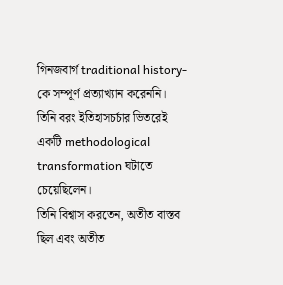গিনজবার্গ traditional history-কে সম্পূর্ণ প্রত্যাখ্যান করেননি।
তিনি বরং ইতিহাসচর্চার ভিতরেই একটি methodological transformation ঘটাতে চেয়েছিলেন।
তিনি বিশ্বাস করতেন, অতীত বাস্তব ছিল এবং অতীত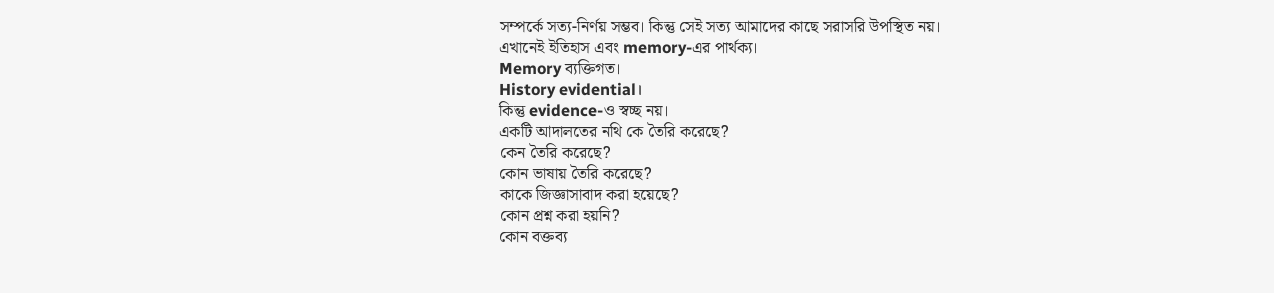সম্পর্কে সত্য-নির্ণয় সম্ভব। কিন্তু সেই সত্য আমাদের কাছে সরাসরি উপস্থিত নয়।
এখানেই ইতিহাস এবং memory-এর পার্থক্য।
Memory ব্যক্তিগত।
History evidential।
কিন্তু evidence-ও স্বচ্ছ নয়।
একটি আদালতের নথি কে তৈরি করেছে?
কেন তৈরি করেছে?
কোন ভাষায় তৈরি করেছে?
কাকে জিজ্ঞাসাবাদ করা হয়েছে?
কোন প্রশ্ন করা হয়নি?
কোন বক্তব্য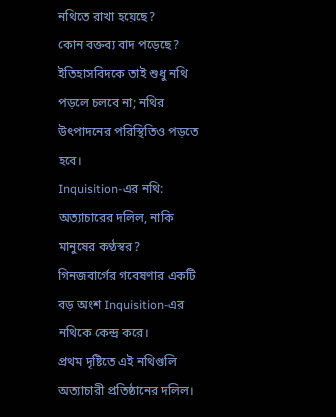নথিতে রাখা হয়েছে?
কোন বক্তব্য বাদ পড়েছে?
ইতিহাসবিদকে তাই শুধু নথি পড়লে চলবে না; নথির উৎপাদনের পরিস্থিতিও পড়তে হবে।
Inquisition-এর নথি: অত্যাচারের দলিল, নাকি মানুষের কণ্ঠস্বর?
গিনজবার্গের গবেষণার একটি বড় অংশ Inquisition-এর নথিকে কেন্দ্র করে।
প্রথম দৃষ্টিতে এই নথিগুলি অত্যাচারী প্রতিষ্ঠানের দলিল।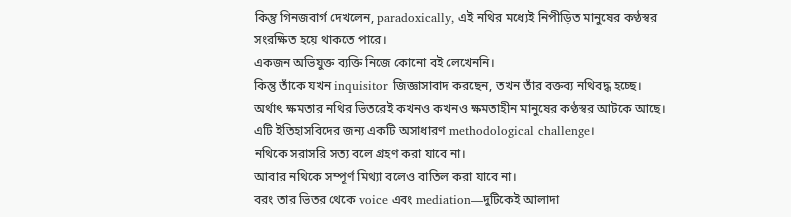কিন্তু গিনজবার্গ দেখলেন, paradoxically, এই নথির মধ্যেই নিপীড়িত মানুষের কণ্ঠস্বর সংরক্ষিত হয়ে থাকতে পারে।
একজন অভিযুক্ত ব্যক্তি নিজে কোনো বই লেখেননি।
কিন্তু তাঁকে যখন inquisitor জিজ্ঞাসাবাদ করছেন, তখন তাঁর বক্তব্য নথিবদ্ধ হচ্ছে।
অর্থাৎ ক্ষমতার নথির ভিতরেই কখনও কখনও ক্ষমতাহীন মানুষের কণ্ঠস্বর আটকে আছে।
এটি ইতিহাসবিদের জন্য একটি অসাধারণ methodological challenge।
নথিকে সরাসরি সত্য বলে গ্রহণ করা যাবে না।
আবার নথিকে সম্পূর্ণ মিথ্যা বলেও বাতিল করা যাবে না।
বরং তার ভিতর থেকে voice এবং mediation—দুটিকেই আলাদা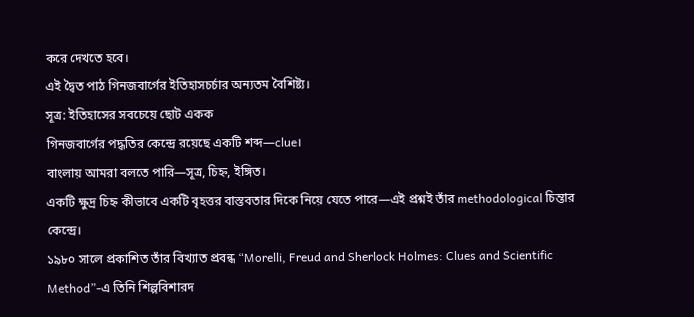করে দেখতে হবে।
এই দ্বৈত পাঠ গিনজবার্গের ইতিহাসচর্চার অন্যতম বৈশিষ্ট্য।
সূত্র: ইতিহাসের সবচেয়ে ছোট একক
গিনজবার্গের পদ্ধতির কেন্দ্রে রয়েছে একটি শব্দ—clue।
বাংলায় আমরা বলতে পারি—সূত্র, চিহ্ন, ইঙ্গিত।
একটি ক্ষুদ্র চিহ্ন কীভাবে একটি বৃহত্তর বাস্তবতার দিকে নিয়ে যেতে পারে—এই প্রশ্নই তাঁর methodological চিন্তার কেন্দ্রে।
১৯৮০ সালে প্রকাশিত তাঁর বিখ্যাত প্রবন্ধ “Morelli, Freud and Sherlock Holmes: Clues and Scientific Method”-এ তিনি শিল্পবিশারদ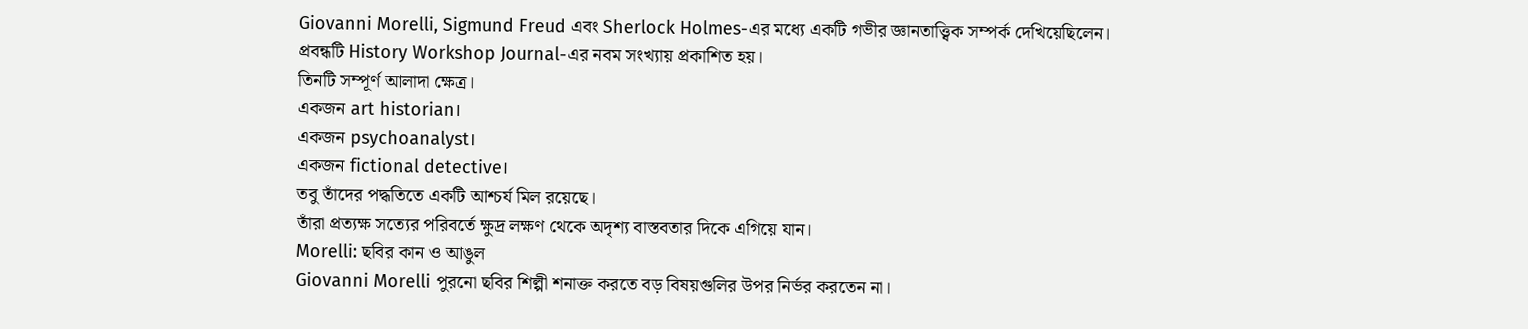Giovanni Morelli, Sigmund Freud এবং Sherlock Holmes-এর মধ্যে একটি গভীর জ্ঞানতাত্ত্বিক সম্পর্ক দেখিয়েছিলেন। প্রবন্ধটি History Workshop Journal-এর নবম সংখ্যায় প্রকাশিত হয়।
তিনটি সম্পূর্ণ আলাদা ক্ষেত্র।
একজন art historian।
একজন psychoanalyst।
একজন fictional detective।
তবু তাঁদের পদ্ধতিতে একটি আশ্চর্য মিল রয়েছে।
তাঁরা প্রত্যক্ষ সত্যের পরিবর্তে ক্ষুদ্র লক্ষণ থেকে অদৃশ্য বাস্তবতার দিকে এগিয়ে যান।
Morelli: ছবির কান ও আঙুল
Giovanni Morelli পুরনো ছবির শিল্পী শনাক্ত করতে বড় বিষয়গুলির উপর নির্ভর করতেন না।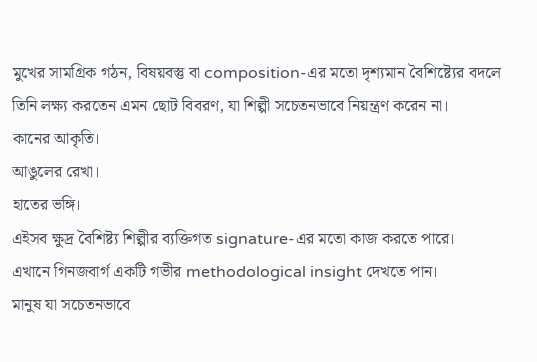মুখের সামগ্রিক গঠন, বিষয়বস্তু বা composition-এর মতো দৃশ্যমান বৈশিষ্ট্যের বদলে তিনি লক্ষ্য করতেন এমন ছোট বিবরণ, যা শিল্পী সচেতনভাবে নিয়ন্ত্রণ করেন না।
কানের আকৃতি।
আঙুলের রেখা।
হাতের ভঙ্গি।
এইসব ক্ষুদ্র বৈশিষ্ট্য শিল্পীর ব্যক্তিগত signature-এর মতো কাজ করতে পারে।
এখানে গিনজবার্গ একটি গভীর methodological insight দেখতে পান।
মানুষ যা সচেতনভাবে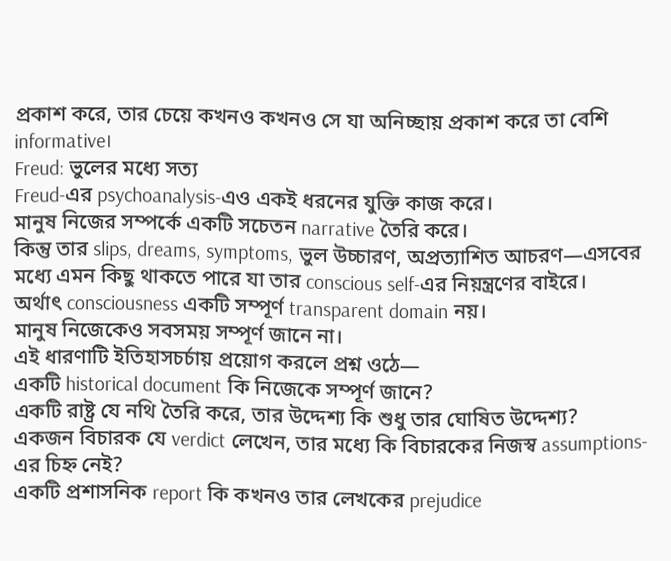প্রকাশ করে, তার চেয়ে কখনও কখনও সে যা অনিচ্ছায় প্রকাশ করে তা বেশি informative।
Freud: ভুলের মধ্যে সত্য
Freud-এর psychoanalysis-এও একই ধরনের যুক্তি কাজ করে।
মানুষ নিজের সম্পর্কে একটি সচেতন narrative তৈরি করে।
কিন্তু তার slips, dreams, symptoms, ভুল উচ্চারণ, অপ্রত্যাশিত আচরণ—এসবের মধ্যে এমন কিছু থাকতে পারে যা তার conscious self-এর নিয়ন্ত্রণের বাইরে।
অর্থাৎ consciousness একটি সম্পূর্ণ transparent domain নয়।
মানুষ নিজেকেও সবসময় সম্পূর্ণ জানে না।
এই ধারণাটি ইতিহাসচর্চায় প্রয়োগ করলে প্রশ্ন ওঠে—
একটি historical document কি নিজেকে সম্পূর্ণ জানে?
একটি রাষ্ট্র যে নথি তৈরি করে, তার উদ্দেশ্য কি শুধু তার ঘোষিত উদ্দেশ্য?
একজন বিচারক যে verdict লেখেন, তার মধ্যে কি বিচারকের নিজস্ব assumptions-এর চিহ্ন নেই?
একটি প্রশাসনিক report কি কখনও তার লেখকের prejudice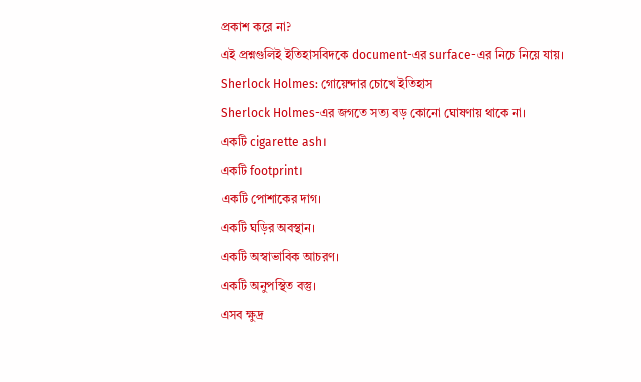প্রকাশ করে না?
এই প্রশ্নগুলিই ইতিহাসবিদকে document-এর surface-এর নিচে নিয়ে যায়।
Sherlock Holmes: গোয়েন্দার চোখে ইতিহাস
Sherlock Holmes-এর জগতে সত্য বড় কোনো ঘোষণায় থাকে না।
একটি cigarette ash।
একটি footprint।
একটি পোশাকের দাগ।
একটি ঘড়ির অবস্থান।
একটি অস্বাভাবিক আচরণ।
একটি অনুপস্থিত বস্তু।
এসব ক্ষুদ্র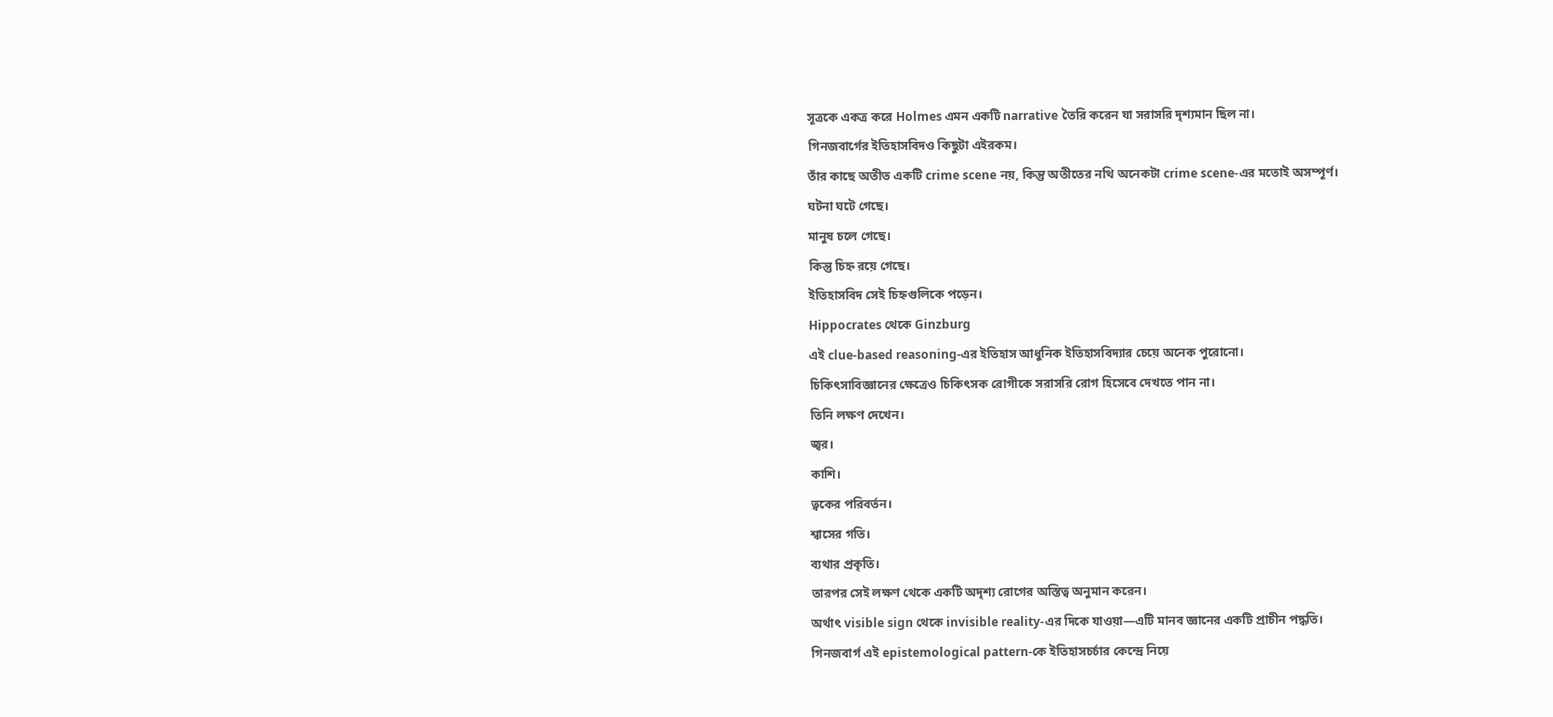সূত্রকে একত্র করে Holmes এমন একটি narrative তৈরি করেন যা সরাসরি দৃশ্যমান ছিল না।
গিনজবার্গের ইতিহাসবিদও কিছুটা এইরকম।
তাঁর কাছে অতীত একটি crime scene নয়, কিন্তু অতীতের নথি অনেকটা crime scene-এর মতোই অসম্পূর্ণ।
ঘটনা ঘটে গেছে।
মানুষ চলে গেছে।
কিন্তু চিহ্ন রয়ে গেছে।
ইতিহাসবিদ সেই চিহ্নগুলিকে পড়েন।
Hippocrates থেকে Ginzburg
এই clue-based reasoning-এর ইতিহাস আধুনিক ইতিহাসবিদ্যার চেয়ে অনেক পুরোনো।
চিকিৎসাবিজ্ঞানের ক্ষেত্রেও চিকিৎসক রোগীকে সরাসরি রোগ হিসেবে দেখতে পান না।
তিনি লক্ষণ দেখেন।
জ্বর।
কাশি।
ত্বকের পরিবর্তন।
শ্বাসের গতি।
ব্যথার প্রকৃতি।
তারপর সেই লক্ষণ থেকে একটি অদৃশ্য রোগের অস্তিত্ব অনুমান করেন।
অর্থাৎ visible sign থেকে invisible reality-এর দিকে যাওয়া—এটি মানব জ্ঞানের একটি প্রাচীন পদ্ধতি।
গিনজবার্গ এই epistemological pattern-কে ইতিহাসচর্চার কেন্দ্রে নিয়ে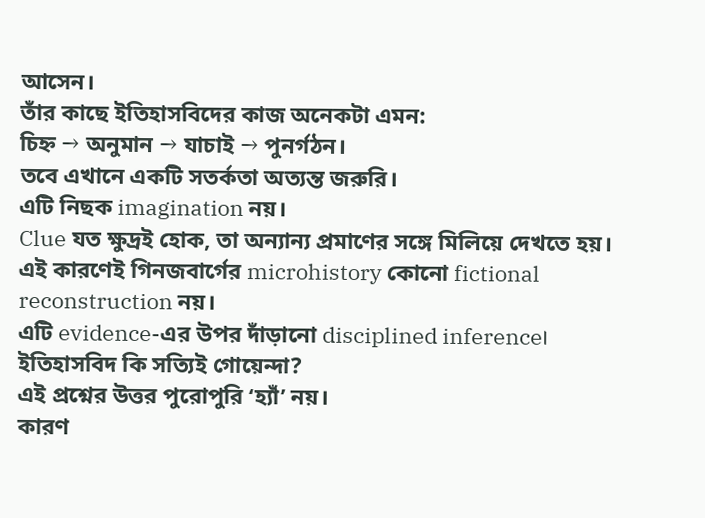আসেন।
তাঁর কাছে ইতিহাসবিদের কাজ অনেকটা এমন:
চিহ্ন → অনুমান → যাচাই → পুনর্গঠন।
তবে এখানে একটি সতর্কতা অত্যন্ত জরুরি।
এটি নিছক imagination নয়।
Clue যত ক্ষুদ্রই হোক, তা অন্যান্য প্রমাণের সঙ্গে মিলিয়ে দেখতে হয়।
এই কারণেই গিনজবার্গের microhistory কোনো fictional reconstruction নয়।
এটি evidence-এর উপর দাঁড়ানো disciplined inference।
ইতিহাসবিদ কি সত্যিই গোয়েন্দা?
এই প্রশ্নের উত্তর পুরোপুরি ‘হ্যাঁ’ নয়।
কারণ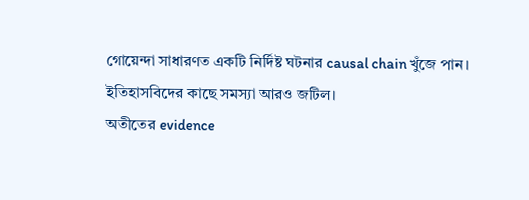গোয়েন্দা সাধারণত একটি নির্দিষ্ট ঘটনার causal chain খুঁজে পান।
ইতিহাসবিদের কাছে সমস্যা আরও জটিল।
অতীতের evidence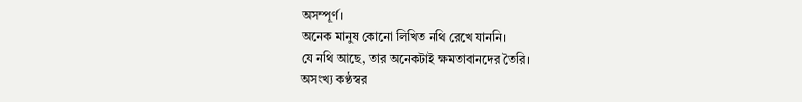অসম্পূর্ণ।
অনেক মানুষ কোনো লিখিত নথি রেখে যাননি।
যে নথি আছে, তার অনেকটাই ক্ষমতাবানদের তৈরি।
অসংখ্য কণ্ঠস্বর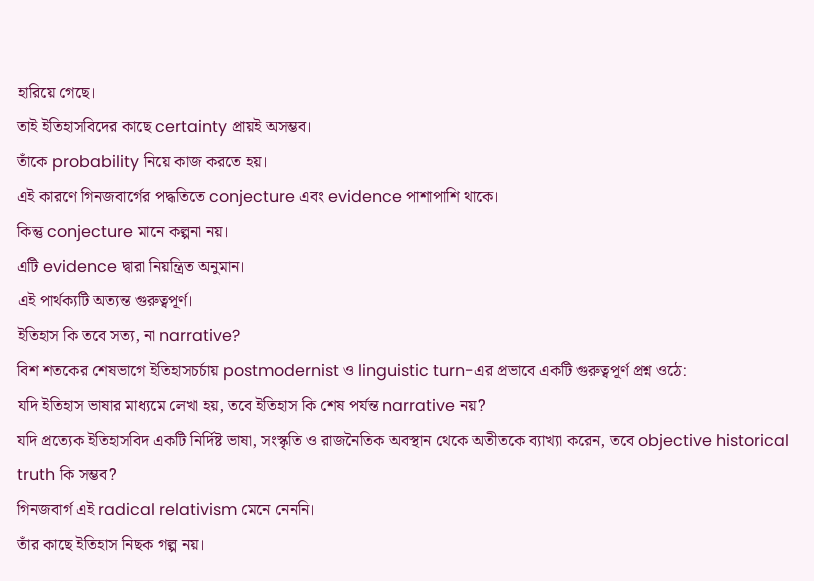হারিয়ে গেছে।
তাই ইতিহাসবিদের কাছে certainty প্রায়ই অসম্ভব।
তাঁকে probability নিয়ে কাজ করতে হয়।
এই কারণে গিনজবার্গের পদ্ধতিতে conjecture এবং evidence পাশাপাশি থাকে।
কিন্তু conjecture মানে কল্পনা নয়।
এটি evidence দ্বারা নিয়ন্ত্রিত অনুমান।
এই পার্থক্যটি অত্যন্ত গুরুত্বপূর্ণ।
ইতিহাস কি তবে সত্য, না narrative?
বিশ শতকের শেষভাগে ইতিহাসচর্চায় postmodernist ও linguistic turn-এর প্রভাবে একটি গুরুত্বপূর্ণ প্রশ্ন ওঠে:
যদি ইতিহাস ভাষার মাধ্যমে লেখা হয়, তবে ইতিহাস কি শেষ পর্যন্ত narrative নয়?
যদি প্রত্যেক ইতিহাসবিদ একটি নির্দিষ্ট ভাষা, সংস্কৃতি ও রাজনৈতিক অবস্থান থেকে অতীতকে ব্যাখ্যা করেন, তবে objective historical truth কি সম্ভব?
গিনজবার্গ এই radical relativism মেনে নেননি।
তাঁর কাছে ইতিহাস নিছক গল্প নয়।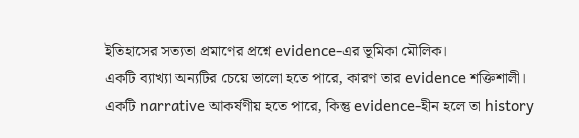ইতিহাসের সত্যতা প্রমাণের প্রশ্নে evidence-এর ভূমিকা মৌলিক।
একটি ব্যাখ্যা অন্যটির চেয়ে ভালো হতে পারে, কারণ তার evidence শক্তিশালী।
একটি narrative আকর্ষণীয় হতে পারে, কিন্তু evidence-হীন হলে তা history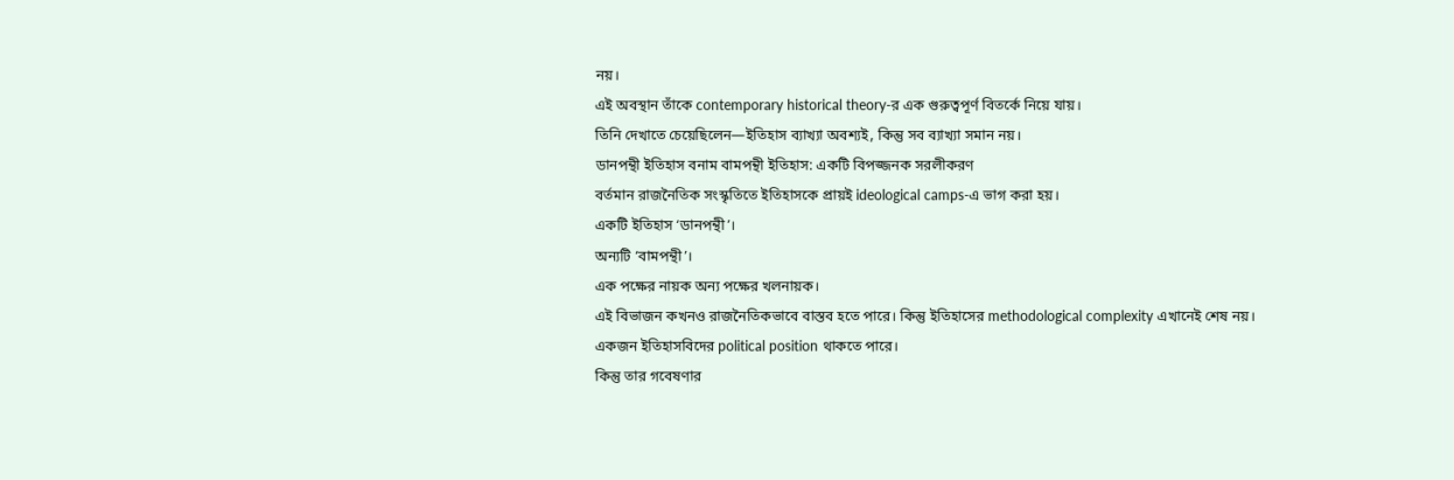নয়।
এই অবস্থান তাঁকে contemporary historical theory-র এক গুরুত্বপূর্ণ বিতর্কে নিয়ে যায়।
তিনি দেখাতে চেয়েছিলেন—ইতিহাস ব্যাখ্যা অবশ্যই, কিন্তু সব ব্যাখ্যা সমান নয়।
ডানপন্থী ইতিহাস বনাম বামপন্থী ইতিহাস: একটি বিপজ্জনক সরলীকরণ
বর্তমান রাজনৈতিক সংস্কৃতিতে ইতিহাসকে প্রায়ই ideological camps-এ ভাগ করা হয়।
একটি ইতিহাস ‘ডানপন্থী’।
অন্যটি ‘বামপন্থী’।
এক পক্ষের নায়ক অন্য পক্ষের খলনায়ক।
এই বিভাজন কখনও রাজনৈতিকভাবে বাস্তব হতে পারে। কিন্তু ইতিহাসের methodological complexity এখানেই শেষ নয়।
একজন ইতিহাসবিদের political position থাকতে পারে।
কিন্তু তার গবেষণার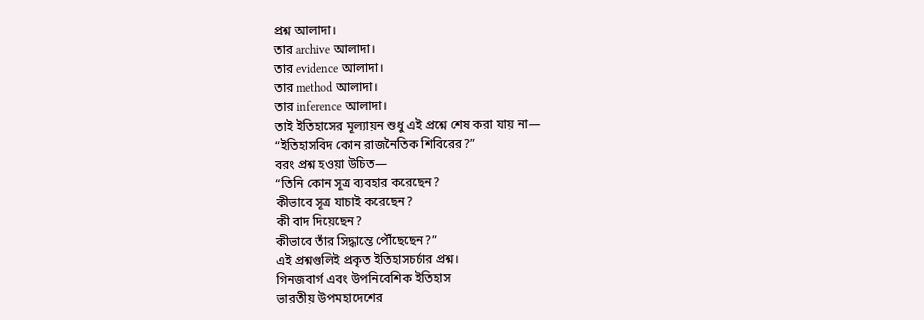প্রশ্ন আলাদা।
তার archive আলাদা।
তার evidence আলাদা।
তার method আলাদা।
তার inference আলাদা।
তাই ইতিহাসের মূল্যায়ন শুধু এই প্রশ্নে শেষ করা যায় না—
“ইতিহাসবিদ কোন রাজনৈতিক শিবিরের?”
বরং প্রশ্ন হওয়া উচিত—
“তিনি কোন সূত্র ব্যবহার করেছেন?
কীভাবে সূত্র যাচাই করেছেন?
কী বাদ দিয়েছেন?
কীভাবে তাঁর সিদ্ধান্তে পৌঁছেছেন?”
এই প্রশ্নগুলিই প্রকৃত ইতিহাসচর্চার প্রশ্ন।
গিনজবার্গ এবং উপনিবেশিক ইতিহাস
ভারতীয় উপমহাদেশের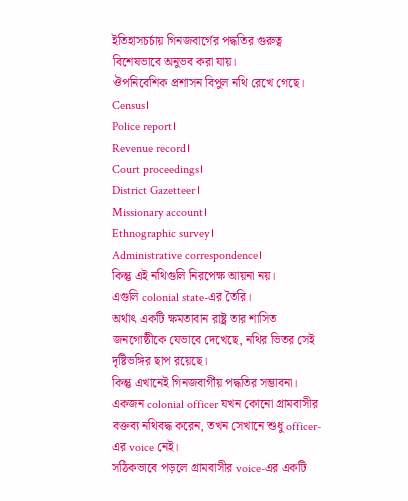ইতিহাসচর্চায় গিনজবার্গের পদ্ধতির গুরুত্ব বিশেষভাবে অনুভব করা যায়।
ঔপনিবেশিক প্রশাসন বিপুল নথি রেখে গেছে।
Census।
Police report।
Revenue record।
Court proceedings।
District Gazetteer।
Missionary account।
Ethnographic survey।
Administrative correspondence।
কিন্তু এই নথিগুলি নিরপেক্ষ আয়না নয়।
এগুলি colonial state-এর তৈরি।
অর্থাৎ একটি ক্ষমতাবান রাষ্ট্র তার শাসিত জনগোষ্ঠীকে যেভাবে দেখেছে, নথির ভিতর সেই দৃষ্টিভঙ্গির ছাপ রয়েছে।
কিন্তু এখানেই গিনজবার্গীয় পদ্ধতির সম্ভাবনা।
একজন colonial officer যখন কোনো গ্রামবাসীর বক্তব্য নথিবদ্ধ করেন, তখন সেখানে শুধু officer-এর voice নেই।
সঠিকভাবে পড়লে গ্রামবাসীর voice-এর একটি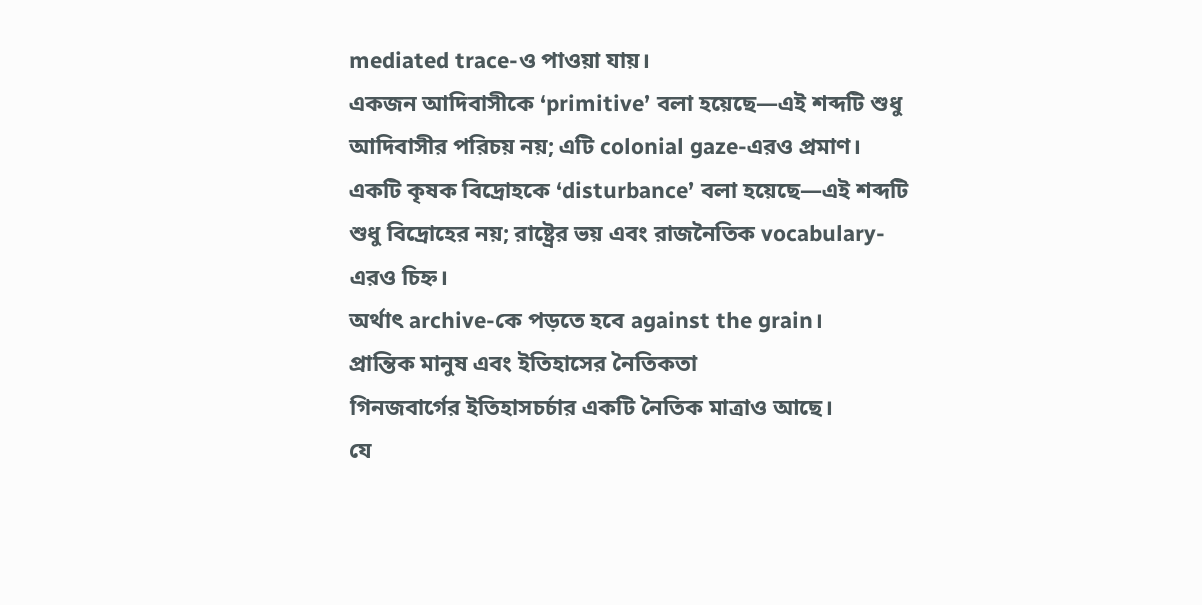mediated trace-ও পাওয়া যায়।
একজন আদিবাসীকে ‘primitive’ বলা হয়েছে—এই শব্দটি শুধু আদিবাসীর পরিচয় নয়; এটি colonial gaze-এরও প্রমাণ।
একটি কৃষক বিদ্রোহকে ‘disturbance’ বলা হয়েছে—এই শব্দটি শুধু বিদ্রোহের নয়; রাষ্ট্রের ভয় এবং রাজনৈতিক vocabulary-এরও চিহ্ন।
অর্থাৎ archive-কে পড়তে হবে against the grain।
প্রান্তিক মানুষ এবং ইতিহাসের নৈতিকতা
গিনজবার্গের ইতিহাসচর্চার একটি নৈতিক মাত্রাও আছে।
যে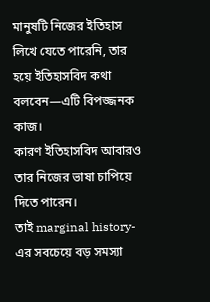মানুষটি নিজের ইতিহাস লিখে যেতে পারেনি, তার হয়ে ইতিহাসবিদ কথা বলবেন—এটি বিপজ্জনক কাজ।
কারণ ইতিহাসবিদ আবারও তার নিজের ভাষা চাপিয়ে দিতে পারেন।
তাই marginal history-এর সবচেয়ে বড় সমস্যা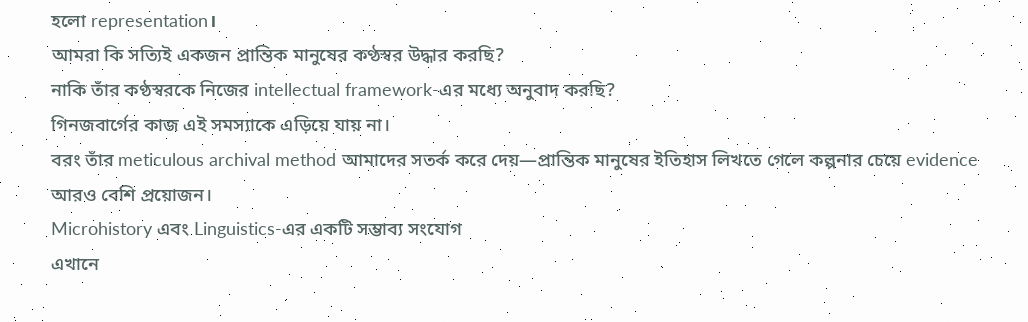হলো representation।
আমরা কি সত্যিই একজন প্রান্তিক মানুষের কণ্ঠস্বর উদ্ধার করছি?
নাকি তাঁর কণ্ঠস্বরকে নিজের intellectual framework-এর মধ্যে অনুবাদ করছি?
গিনজবার্গের কাজ এই সমস্যাকে এড়িয়ে যায় না।
বরং তাঁর meticulous archival method আমাদের সতর্ক করে দেয়—প্রান্তিক মানুষের ইতিহাস লিখতে গেলে কল্পনার চেয়ে evidence আরও বেশি প্রয়োজন।
Microhistory এবং Linguistics-এর একটি সম্ভাব্য সংযোগ
এখানে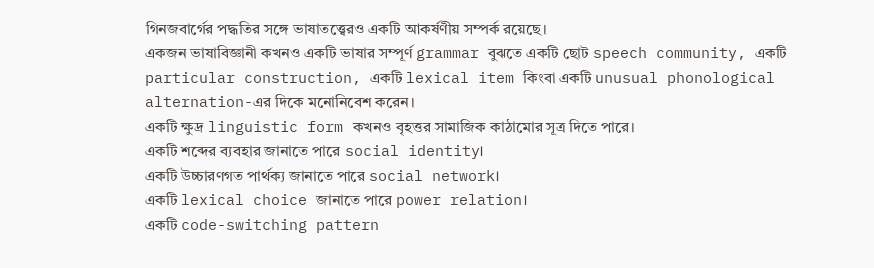গিনজবার্গের পদ্ধতির সঙ্গে ভাষাতত্ত্বেরও একটি আকর্ষণীয় সম্পর্ক রয়েছে।
একজন ভাষাবিজ্ঞানী কখনও একটি ভাষার সম্পূর্ণ grammar বুঝতে একটি ছোট speech community, একটি particular construction, একটি lexical item কিংবা একটি unusual phonological alternation-এর দিকে মনোনিবেশ করেন।
একটি ক্ষুদ্র linguistic form কখনও বৃহত্তর সামাজিক কাঠামোর সূত্র দিতে পারে।
একটি শব্দের ব্যবহার জানাতে পারে social identity।
একটি উচ্চারণগত পার্থক্য জানাতে পারে social network।
একটি lexical choice জানাতে পারে power relation।
একটি code-switching pattern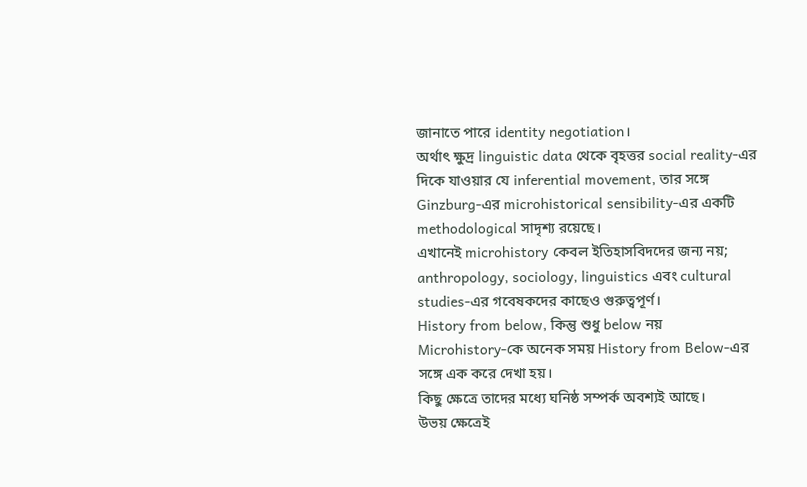জানাতে পারে identity negotiation।
অর্থাৎ ক্ষুদ্র linguistic data থেকে বৃহত্তর social reality-এর দিকে যাওয়ার যে inferential movement, তার সঙ্গে Ginzburg-এর microhistorical sensibility-এর একটি methodological সাদৃশ্য রয়েছে।
এখানেই microhistory কেবল ইতিহাসবিদদের জন্য নয়; anthropology, sociology, linguistics এবং cultural studies-এর গবেষকদের কাছেও গুরুত্বপূর্ণ।
History from below, কিন্তু শুধু below নয়
Microhistory-কে অনেক সময় History from Below-এর সঙ্গে এক করে দেখা হয়।
কিছু ক্ষেত্রে তাদের মধ্যে ঘনিষ্ঠ সম্পর্ক অবশ্যই আছে।
উভয় ক্ষেত্রেই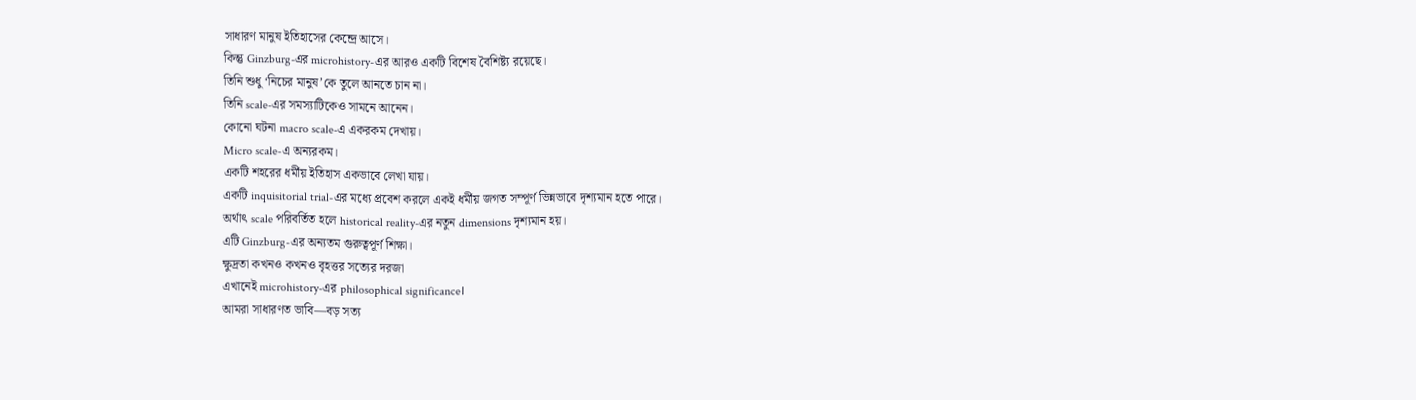সাধারণ মানুষ ইতিহাসের কেন্দ্রে আসে।
কিন্তু Ginzburg-এর microhistory-এর আরও একটি বিশেষ বৈশিষ্ট্য রয়েছে।
তিনি শুধু ‘নিচের মানুষ’কে তুলে আনতে চান না।
তিনি scale-এর সমস্যাটিকেও সামনে আনেন।
কোনো ঘটনা macro scale-এ একরকম দেখায়।
Micro scale-এ অন্যরকম।
একটি শহরের ধর্মীয় ইতিহাস একভাবে লেখা যায়।
একটি inquisitorial trial-এর মধ্যে প্রবেশ করলে একই ধর্মীয় জগত সম্পূর্ণ ভিন্নভাবে দৃশ্যমান হতে পারে।
অর্থাৎ scale পরিবর্তিত হলে historical reality-এর নতুন dimensions দৃশ্যমান হয়।
এটি Ginzburg-এর অন্যতম গুরুত্বপূর্ণ শিক্ষা।
ক্ষুদ্রতা কখনও কখনও বৃহত্তর সত্যের দরজা
এখানেই microhistory-এর philosophical significance।
আমরা সাধারণত ভাবি—বড় সত্য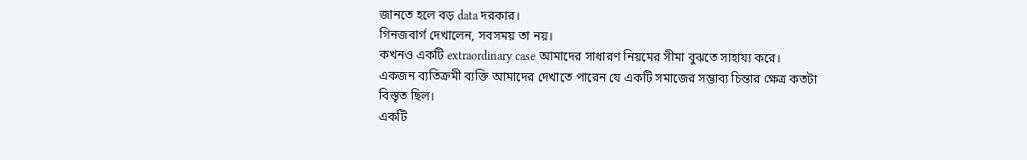জানতে হলে বড় data দরকার।
গিনজবার্গ দেখালেন, সবসময় তা নয়।
কখনও একটি extraordinary case আমাদের সাধারণ নিয়মের সীমা বুঝতে সাহায্য করে।
একজন ব্যতিক্রমী ব্যক্তি আমাদের দেখাতে পারেন যে একটি সমাজের সম্ভাব্য চিন্তার ক্ষেত্র কতটা বিস্তৃত ছিল।
একটি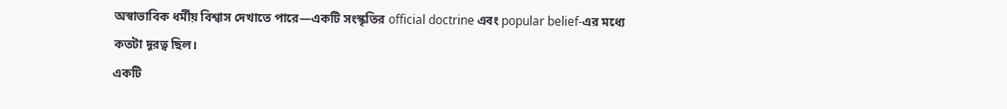অস্বাভাবিক ধর্মীয় বিশ্বাস দেখাতে পারে—একটি সংস্কৃতির official doctrine এবং popular belief-এর মধ্যে কতটা দূরত্ব ছিল।
একটি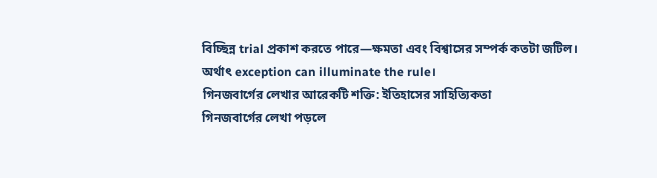বিচ্ছিন্ন trial প্রকাশ করতে পারে—ক্ষমতা এবং বিশ্বাসের সম্পর্ক কতটা জটিল।
অর্থাৎ exception can illuminate the rule।
গিনজবার্গের লেখার আরেকটি শক্তি: ইতিহাসের সাহিত্যিকতা
গিনজবার্গের লেখা পড়লে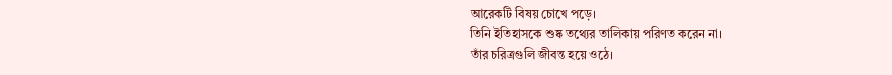আরেকটি বিষয় চোখে পড়ে।
তিনি ইতিহাসকে শুষ্ক তথ্যের তালিকায় পরিণত করেন না।
তাঁর চরিত্রগুলি জীবন্ত হয়ে ওঠে।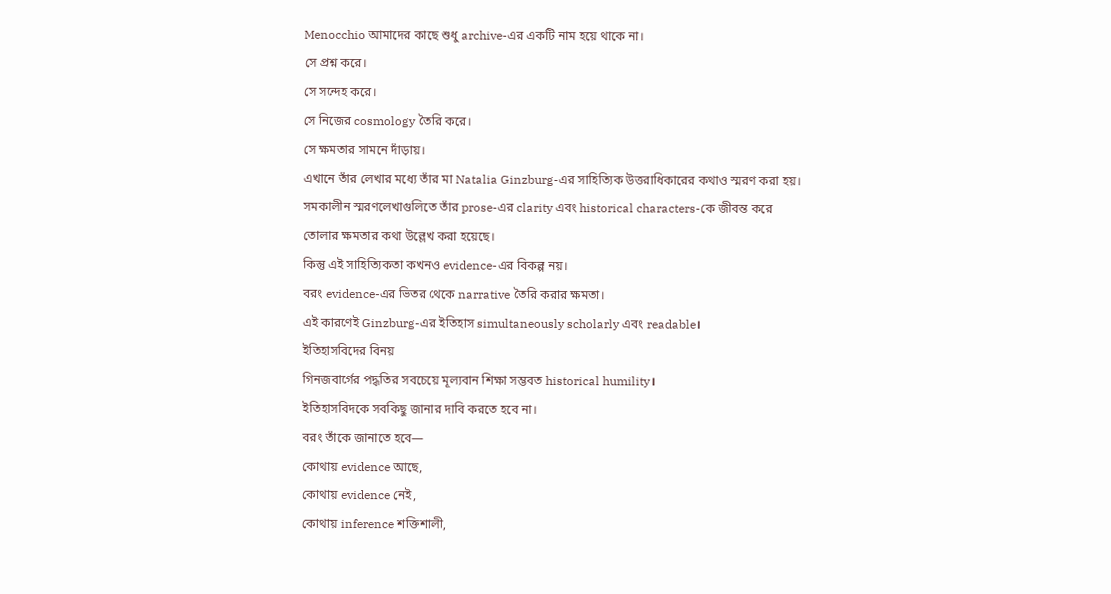Menocchio আমাদের কাছে শুধু archive-এর একটি নাম হয়ে থাকে না।
সে প্রশ্ন করে।
সে সন্দেহ করে।
সে নিজের cosmology তৈরি করে।
সে ক্ষমতার সামনে দাঁড়ায়।
এখানে তাঁর লেখার মধ্যে তাঁর মা Natalia Ginzburg-এর সাহিত্যিক উত্তরাধিকারের কথাও স্মরণ করা হয়। সমকালীন স্মরণলেখাগুলিতে তাঁর prose-এর clarity এবং historical characters-কে জীবন্ত করে তোলার ক্ষমতার কথা উল্লেখ করা হয়েছে।
কিন্তু এই সাহিত্যিকতা কখনও evidence-এর বিকল্প নয়।
বরং evidence-এর ভিতর থেকে narrative তৈরি করার ক্ষমতা।
এই কারণেই Ginzburg-এর ইতিহাস simultaneously scholarly এবং readable।
ইতিহাসবিদের বিনয়
গিনজবার্গের পদ্ধতির সবচেয়ে মূল্যবান শিক্ষা সম্ভবত historical humility।
ইতিহাসবিদকে সবকিছু জানার দাবি করতে হবে না।
বরং তাঁকে জানাতে হবে—
কোথায় evidence আছে,
কোথায় evidence নেই,
কোথায় inference শক্তিশালী,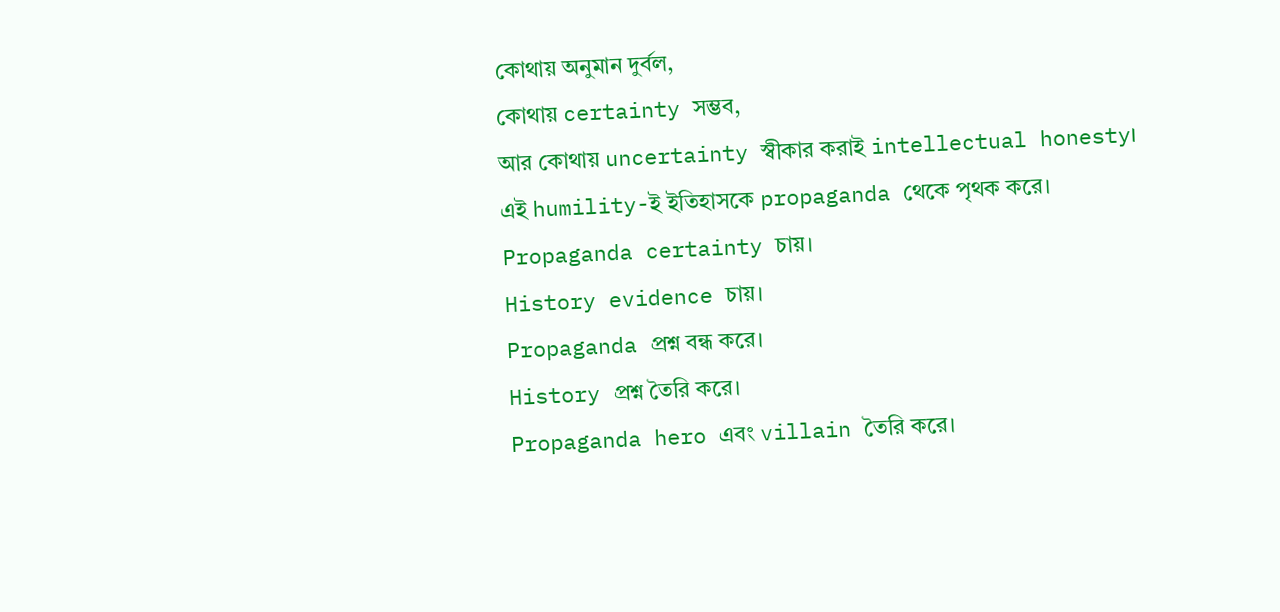কোথায় অনুমান দুর্বল,
কোথায় certainty সম্ভব,
আর কোথায় uncertainty স্বীকার করাই intellectual honesty।
এই humility-ই ইতিহাসকে propaganda থেকে পৃথক করে।
Propaganda certainty চায়।
History evidence চায়।
Propaganda প্রশ্ন বন্ধ করে।
History প্রশ্ন তৈরি করে।
Propaganda hero এবং villain তৈরি করে।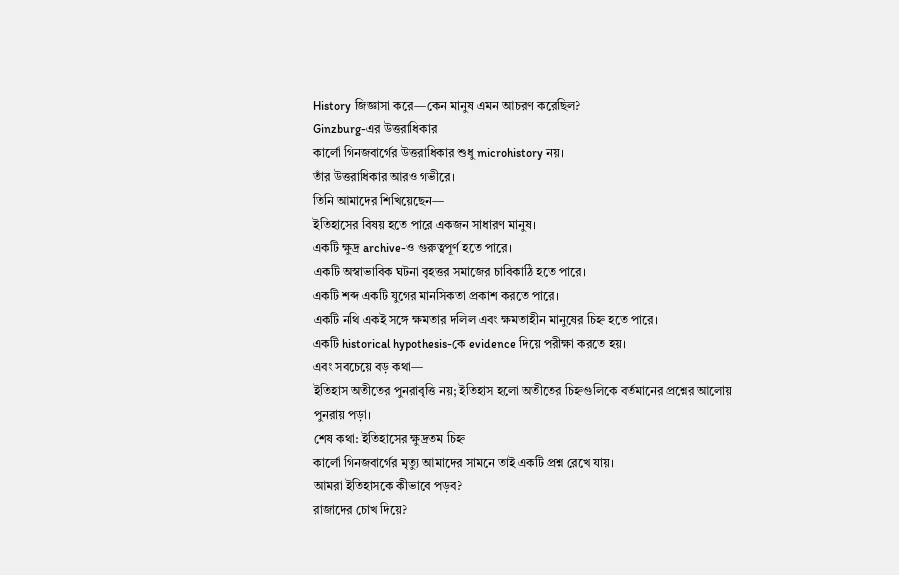History জিজ্ঞাসা করে—কেন মানুষ এমন আচরণ করেছিল?
Ginzburg-এর উত্তরাধিকার
কার্লো গিনজবার্গের উত্তরাধিকার শুধু microhistory নয়।
তাঁর উত্তরাধিকার আরও গভীরে।
তিনি আমাদের শিখিয়েছেন—
ইতিহাসের বিষয় হতে পারে একজন সাধারণ মানুষ।
একটি ক্ষুদ্র archive-ও গুরুত্বপূর্ণ হতে পারে।
একটি অস্বাভাবিক ঘটনা বৃহত্তর সমাজের চাবিকাঠি হতে পারে।
একটি শব্দ একটি যুগের মানসিকতা প্রকাশ করতে পারে।
একটি নথি একই সঙ্গে ক্ষমতার দলিল এবং ক্ষমতাহীন মানুষের চিহ্ন হতে পারে।
একটি historical hypothesis-কে evidence দিয়ে পরীক্ষা করতে হয়।
এবং সবচেয়ে বড় কথা—
ইতিহাস অতীতের পুনরাবৃত্তি নয়; ইতিহাস হলো অতীতের চিহ্নগুলিকে বর্তমানের প্রশ্নের আলোয় পুনরায় পড়া।
শেষ কথা: ইতিহাসের ক্ষুদ্রতম চিহ্ন
কার্লো গিনজবার্গের মৃত্যু আমাদের সামনে তাই একটি প্রশ্ন রেখে যায়।
আমরা ইতিহাসকে কীভাবে পড়ব?
রাজাদের চোখ দিয়ে?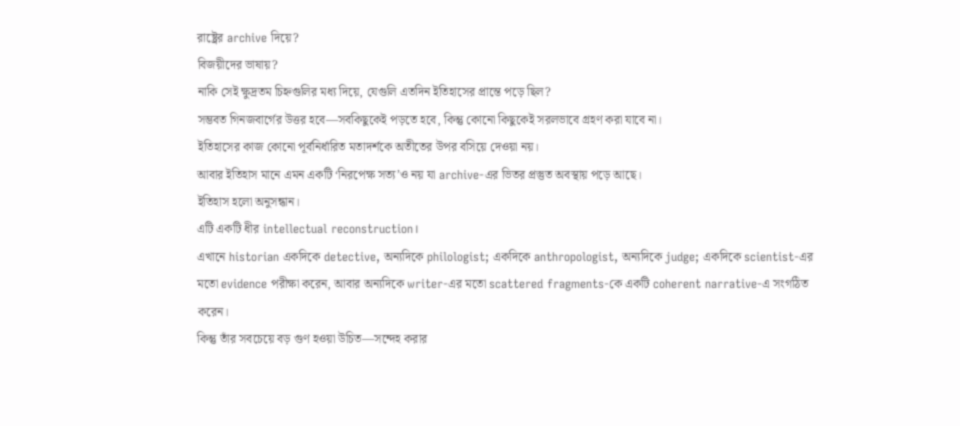রাষ্ট্রের archive দিয়ে?
বিজয়ীদের ভাষায়?
নাকি সেই ক্ষুদ্রতম চিহ্নগুলির মধ্য দিয়ে, যেগুলি এতদিন ইতিহাসের প্রান্তে পড়ে ছিল?
সম্ভবত গিনজবার্গের উত্তর হবে—সবকিছুকেই পড়তে হবে, কিন্তু কোনো কিছুকেই সরলভাবে গ্রহণ করা যাবে না।
ইতিহাসের কাজ কোনো পূর্বনির্ধারিত মতাদর্শকে অতীতের উপর বসিয়ে দেওয়া নয়।
আবার ইতিহাস মানে এমন একটি ‘নিরপেক্ষ সত্য’ও নয় যা archive-এর ভিতর প্রস্তুত অবস্থায় পড়ে আছে।
ইতিহাস হলো অনুসন্ধান।
এটি একটি ধীর intellectual reconstruction।
এখানে historian একদিকে detective, অন্যদিকে philologist; একদিকে anthropologist, অন্যদিকে judge; একদিকে scientist-এর মতো evidence পরীক্ষা করেন, আবার অন্যদিকে writer-এর মতো scattered fragments-কে একটি coherent narrative-এ সংগঠিত করেন।
কিন্তু তাঁর সবচেয়ে বড় গুণ হওয়া উচিত—সন্দেহ করার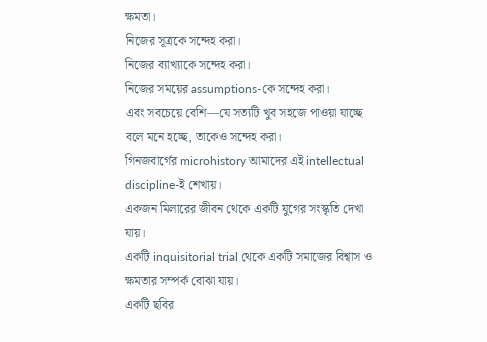ক্ষমতা।
নিজের সূত্রকে সন্দেহ করা।
নিজের ব্যাখ্যাকে সন্দেহ করা।
নিজের সময়ের assumptions-কে সন্দেহ করা।
এবং সবচেয়ে বেশি—যে সত্যটি খুব সহজে পাওয়া যাচ্ছে বলে মনে হচ্ছে, তাকেও সন্দেহ করা।
গিনজবার্গের microhistory আমাদের এই intellectual discipline-ই শেখায়।
একজন মিলারের জীবন থেকে একটি যুগের সংস্কৃতি দেখা যায়।
একটি inquisitorial trial থেকে একটি সমাজের বিশ্বাস ও ক্ষমতার সম্পর্ক বোঝা যায়।
একটি ছবির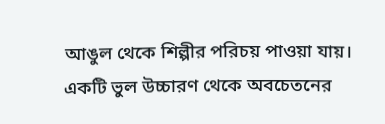আঙুল থেকে শিল্পীর পরিচয় পাওয়া যায়।
একটি ভুল উচ্চারণ থেকে অবচেতনের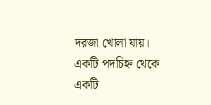দরজা খোলা যায়।
একটি পদচিহ্ন থেকে একটি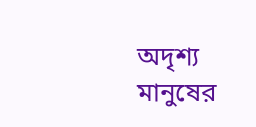অদৃশ্য মানুষের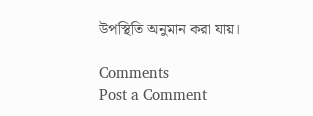উপস্থিতি অনুমান করা যায়।

Comments
Post a Comment